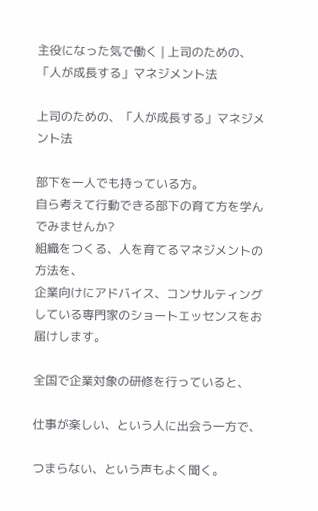主役になった気で働く | 上司のための、「人が成長する」マネジメント法

上司のための、「人が成長する」マネジメント法

部下を一人でも持っている方。
自ら考えて行動できる部下の育て方を学んでみませんか?
組織をつくる、人を育てるマネジメントの方法を、
企業向けにアドバイス、コンサルティングしている専門家のショートエッセンスをお届けします。

全国で企業対象の研修を行っていると、

仕事が楽しい、という人に出会う一方で、

つまらない、という声もよく聞く。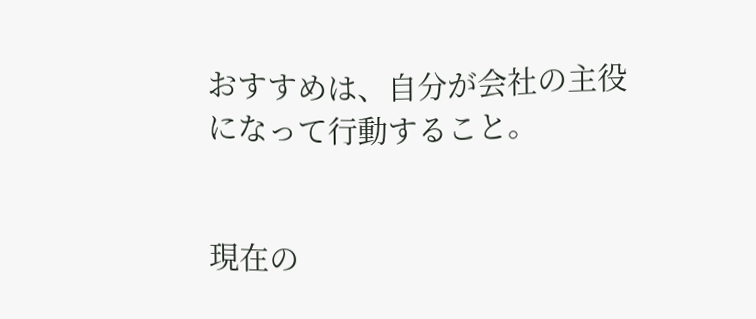おすすめは、自分が会社の主役になって行動すること。


現在の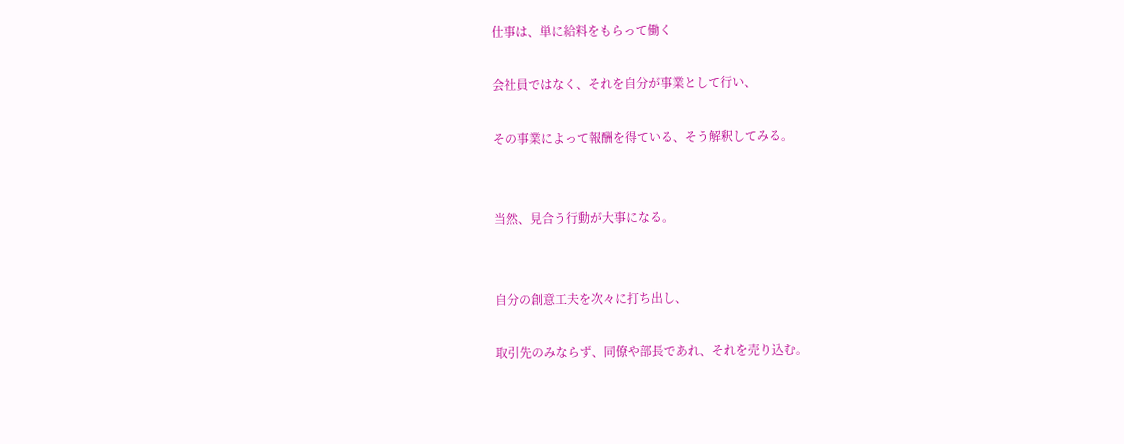仕事は、単に給料をもらって働く

会社員ではなく、それを自分が事業として行い、

その事業によって報酬を得ている、そう解釈してみる。


当然、見合う行動が大事になる。


自分の創意工夫を次々に打ち出し、

取引先のみならず、同僚や部長であれ、それを売り込む。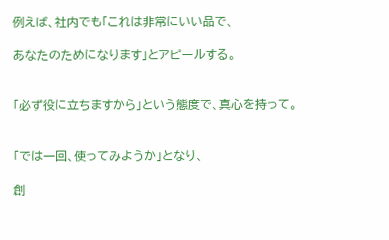例えば、社内でも「これは非常にいい品で、

あなたのためになります」とアピールする。


「必ず役に立ちますから」という態度で、真心を持って。


「では一回、使ってみようか」となり、

創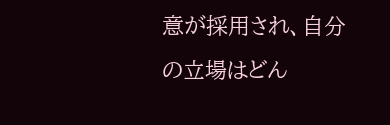意が採用され、自分の立場はどん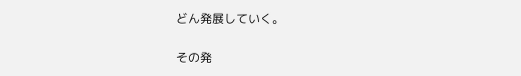どん発展していく。


その発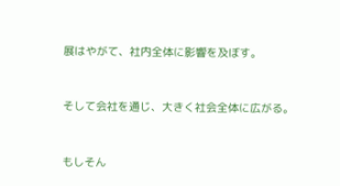展はやがて、社内全体に影響を及ぼす。


そして会社を通じ、大きく社会全体に広がる。


もしそん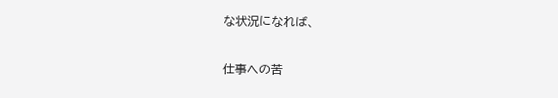な状況になれば、

仕事への苦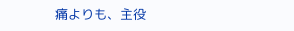痛よりも、主役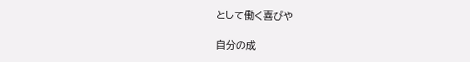として働く喜びや

自分の成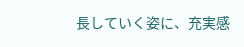長していく姿に、充実感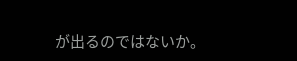が出るのではないか。